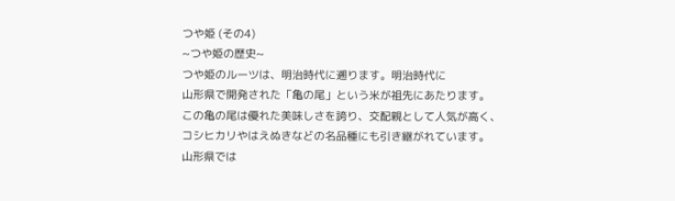つや姫 (その4)
~つや姫の歴史~
つや姫のルーツは、明治時代に遡ります。明治時代に
山形県で開発された「亀の尾」という米が祖先にあたります。
この亀の尾は優れた美味しさを誇り、交配親として人気が高く、
コシヒカリやはえぬきなどの名品種にも引き継がれています。
山形県では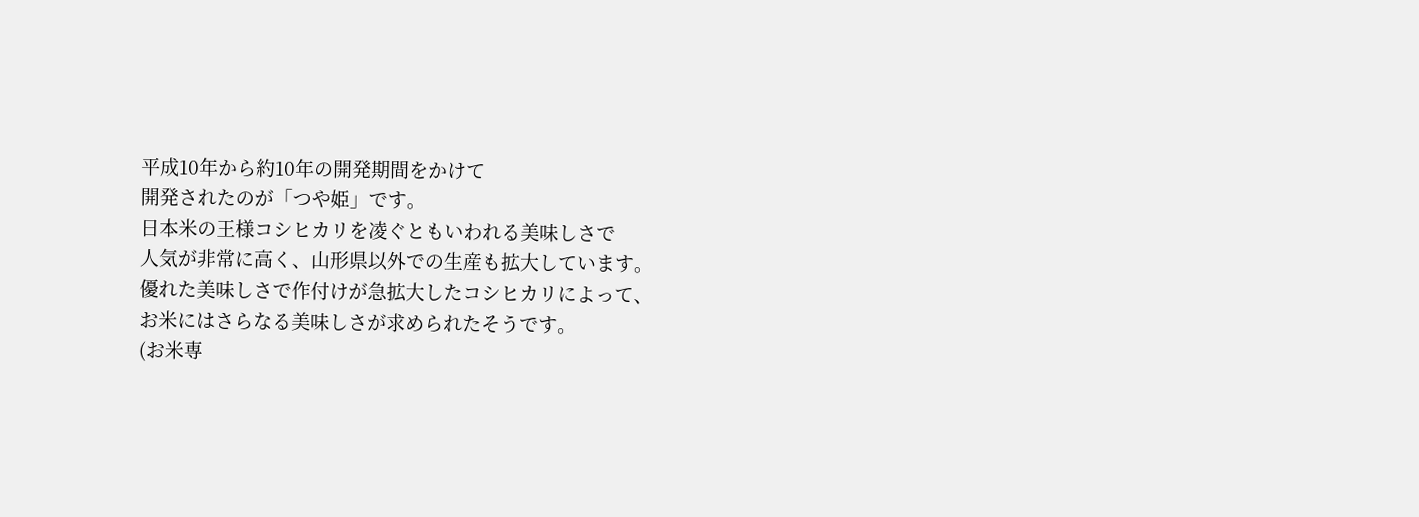平成10年から約10年の開発期間をかけて
開発されたのが「つや姫」です。
日本米の王様コシヒカリを凌ぐともいわれる美味しさで
人気が非常に高く、山形県以外での生産も拡大しています。
優れた美味しさで作付けが急拡大したコシヒカリによって、
お米にはさらなる美味しさが求められたそうです。
(お米専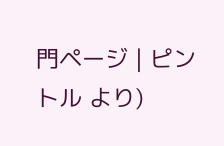門ページ | ピントル より)